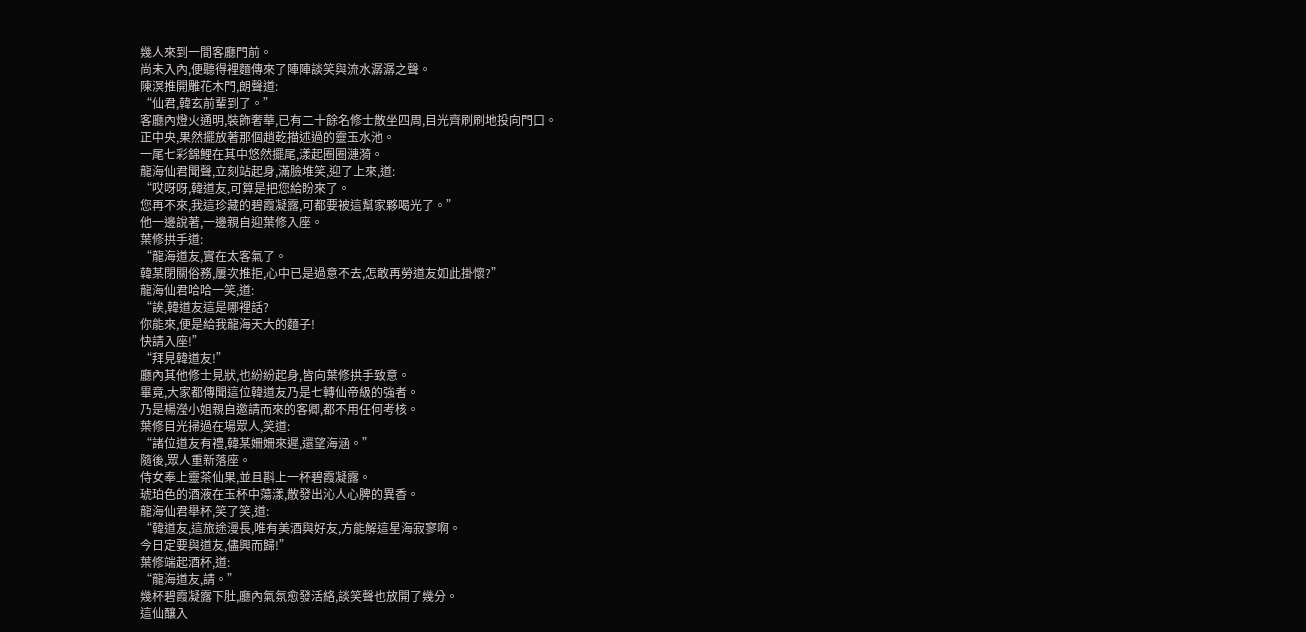幾人來到一間客廳門前。
尚未入內,便聽得裡麵傳來了陣陣談笑與流水潺潺之聲。
陳溟推開雕花木門,朗聲道:
“仙君,韓玄前輩到了。”
客廳內燈火通明,裝飾奢華,已有二十餘名修士散坐四周,目光齊刷刷地投向門口。
正中央,果然擺放著那個趙乾描述過的靈玉水池。
一尾七彩錦鯉在其中悠然擺尾,漾起圈圈漣漪。
龍海仙君聞聲,立刻站起身,滿臉堆笑,迎了上來,道:
“哎呀呀,韓道友,可算是把您給盼來了。
您再不來,我這珍藏的碧霞凝露,可都要被這幫家夥喝光了。”
他一邊說著,一邊親自迎葉修入座。
葉修拱手道:
“龍海道友,實在太客氣了。
韓某閉關俗務,屢次推拒,心中已是過意不去,怎敢再勞道友如此掛懷?”
龍海仙君哈哈一笑,道:
“誒,韓道友這是哪裡話?
你能來,便是給我龍海天大的麵子!
快請入座!”
“拜見韓道友!”
廳內其他修士見狀,也紛紛起身,皆向葉修拱手致意。
畢竟,大家都傳聞這位韓道友乃是七轉仙帝級的強者。
乃是楊瀅小姐親自邀請而來的客卿,都不用任何考核。
葉修目光掃過在場眾人,笑道:
“諸位道友有禮,韓某姍姍來遲,還望海涵。”
隨後,眾人重新落座。
侍女奉上靈茶仙果,並且斟上一杯碧霞凝露。
琥珀色的酒液在玉杯中蕩漾,散發出沁人心脾的異香。
龍海仙君舉杯,笑了笑,道:
“韓道友,這旅途漫長,唯有美酒與好友,方能解這星海寂寥啊。
今日定要與道友,儘興而歸!”
葉修端起酒杯,道:
“龍海道友,請。”
幾杯碧霞凝露下肚,廳內氣氛愈發活絡,談笑聲也放開了幾分。
這仙釀入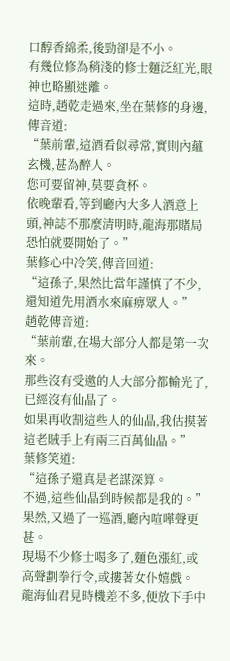口醇香綿柔,後勁卻是不小。
有幾位修為稍淺的修士麵泛紅光,眼神也略顯迷離。
這時,趙乾走過來,坐在葉修的身邊,傳音道:
“葉前輩,這酒看似尋常,實則內蘊玄機,甚為醉人。
您可要留神,莫要貪杯。
依晚輩看,等到廳內大多人酒意上頭,神誌不那麼清明時,龍海那賭局恐怕就要開始了。”
葉修心中冷笑,傳音回道:
“這孫子,果然比當年謹慎了不少,還知道先用酒水來麻痹眾人。”
趙乾傳音道:
“葉前輩,在場大部分人都是第一次來。
那些沒有受邀的人大部分都輸光了,已經沒有仙晶了。
如果再收割這些人的仙晶,我估摸著這老賊手上有兩三百萬仙晶。”
葉修笑道:
“這孫子還真是老謀深算。
不過,這些仙晶到時候都是我的。”
果然,又過了一巡酒,廳內喧嘩聲更甚。
現場不少修士喝多了,麵色漲紅,或高聲劃拳行令,或摟著女仆嬉戲。
龍海仙君見時機差不多,便放下手中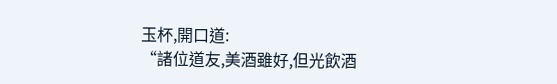玉杯,開口道:
“諸位道友,美酒雖好,但光飲酒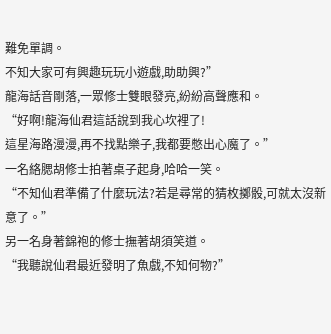難免單調。
不知大家可有興趣玩玩小遊戲,助助興?”
龍海話音剛落,一眾修士雙眼發亮,紛紛高聲應和。
“好啊!龍海仙君這話說到我心坎裡了!
這星海路漫漫,再不找點樂子,我都要憋出心魔了。”
一名絡腮胡修士拍著桌子起身,哈哈一笑。
“不知仙君準備了什麼玩法?若是尋常的猜枚擲骰,可就太沒新意了。”
另一名身著錦袍的修士撫著胡須笑道。
“我聽說仙君最近發明了魚戲,不知何物?”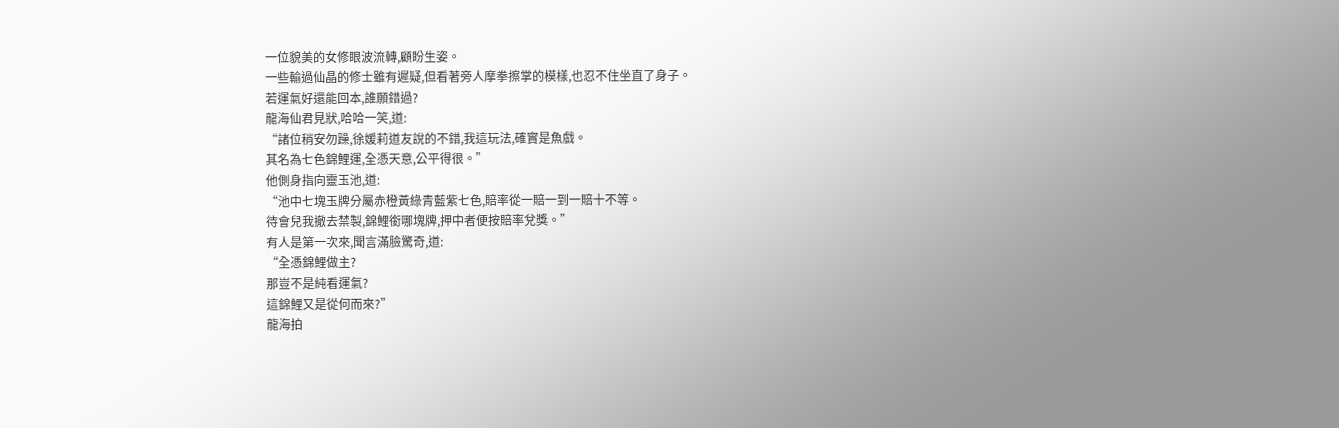一位貌美的女修眼波流轉,顧盼生姿。
一些輸過仙晶的修士雖有遲疑,但看著旁人摩拳擦掌的模樣,也忍不住坐直了身子。
若運氣好還能回本,誰願錯過?
龍海仙君見狀,哈哈一笑,道:
“諸位稍安勿躁,徐媛莉道友說的不錯,我這玩法,確實是魚戲。
其名為七色錦鯉運,全憑天意,公平得很。”
他側身指向靈玉池,道:
“池中七塊玉牌分屬赤橙黃綠青藍紫七色,賠率從一賠一到一賠十不等。
待會兒我撤去禁製,錦鯉銜哪塊牌,押中者便按賠率兌獎。”
有人是第一次來,聞言滿臉驚奇,道:
“全憑錦鯉做主?
那豈不是純看運氣?
這錦鯉又是從何而來?”
龍海拍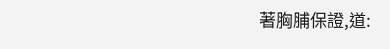著胸脯保證,道: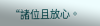“諸位且放心。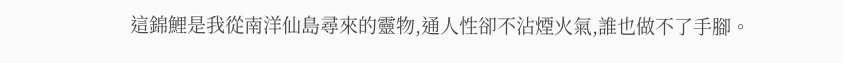這錦鯉是我從南洋仙島尋來的靈物,通人性卻不沾煙火氣,誰也做不了手腳。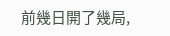前幾日開了幾局,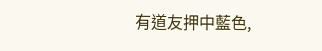有道友押中藍色,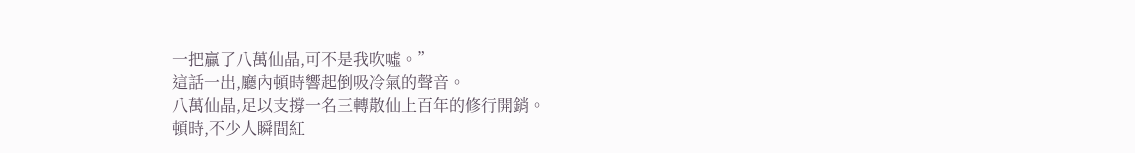一把贏了八萬仙晶,可不是我吹噓。”
這話一出,廳內頓時響起倒吸冷氣的聲音。
八萬仙晶,足以支撐一名三轉散仙上百年的修行開銷。
頓時,不少人瞬間紅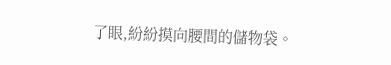了眼,紛紛摸向腰間的儲物袋。